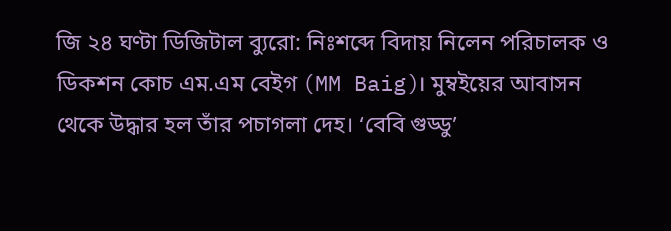জি ২৪ ঘণ্টা ডিজিটাল ব্যুরো: নিঃশব্দে বিদায় নিলেন পরিচালক ও ডিকশন কোচ এম.এম বেইগ (MM Baig)। মুম্বইয়ের আবাসন থেকে উদ্ধার হল তাঁর পচাগলা দেহ। ‘বেবি গুড্ডু’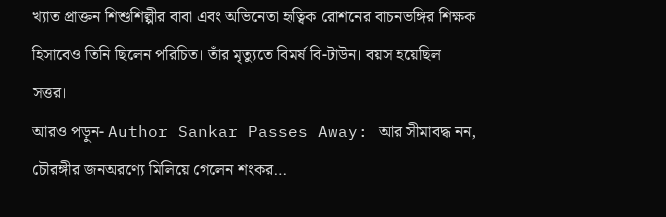খ্যাত প্রাক্তন শিশুশিল্পীর বাবা এবং অভিনেতা হৃত্বিক রোশনের বাচনভঙ্গির শিক্ষক হিসাবেও তিনি ছিলেন পরিচিত। তাঁর মৃত্যুতে বিমর্ষ বি-টাউন। বয়স হয়েছিল সত্তর।
আরও পড়ুন- Author Sankar Passes Away: আর সীমাবদ্ধ নন, চৌরঙ্গীর জনঅরণ্যে মিলিয়ে গেলেন শংকর…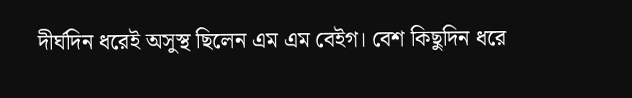দীর্ঘদিন ধরেই অসুস্থ ছিলেন এম এম বেইগ। বেশ কিছুদিন ধরে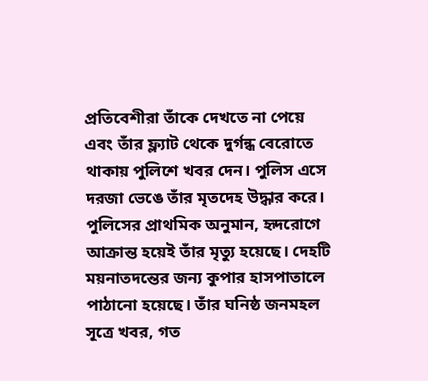প্রতিবেশীরা তাঁকে দেখতে না পেয়ে এবং তাঁর ফ্ল্যাট থেকে দুর্গন্ধ বেরোতে থাকায় পুলিশে খবর দেন। পুলিস এসে দরজা ভেঙে তাঁর মৃতদেহ উদ্ধার করে। পুলিসের প্রাথমিক অনুমান, হৃদরোগে আক্রান্ত হয়েই তাঁর মৃত্যু হয়েছে। দেহটি ময়নাতদন্তের জন্য কুপার হাসপাতালে পাঠানো হয়েছে। তাঁর ঘনিষ্ঠ জনমহল সূত্রে খবর, গত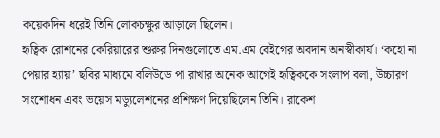কয়েকদিন ধরেই তিনি লোকচক্ষুর আড়ালে ছিলেন।
হৃত্বিক রোশনের কেরিয়ারের শুরুর দিনগুলোতে এম.এম বেইগের অবদান অনস্বীকার্য। ‘কহো না পেয়ার হ্যায়’ ছবির মাধ্যমে বলিউডে পা রাখার অনেক আগেই হৃত্বিককে সংলাপ বলা, উচ্চারণ সংশোধন এবং ভয়েস মড্যুলেশনের প্রশিক্ষণ দিয়েছিলেন তিনি। রাকেশ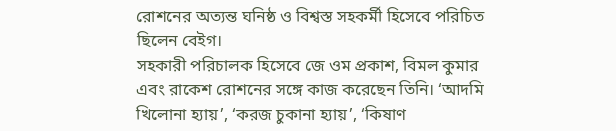রোশনের অত্যন্ত ঘনিষ্ঠ ও বিশ্বস্ত সহকর্মী হিসেবে পরিচিত ছিলেন বেইগ।
সহকারী পরিচালক হিসেবে জে ওম প্রকাশ, বিমল কুমার এবং রাকেশ রোশনের সঙ্গে কাজ করেছেন তিনি। ‘আদমি খিলোনা হ্যায়’, ‘করজ চুকানা হ্যায়’, ‘কিষাণ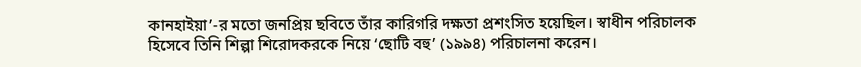কানহাইয়া’-র মতো জনপ্রিয় ছবিতে তাঁর কারিগরি দক্ষতা প্রশংসিত হয়েছিল। স্বাধীন পরিচালক হিসেবে তিনি শিল্পা শিরোদকরকে নিয়ে ‘ছোটি বহু’ (১৯৯৪) পরিচালনা করেন।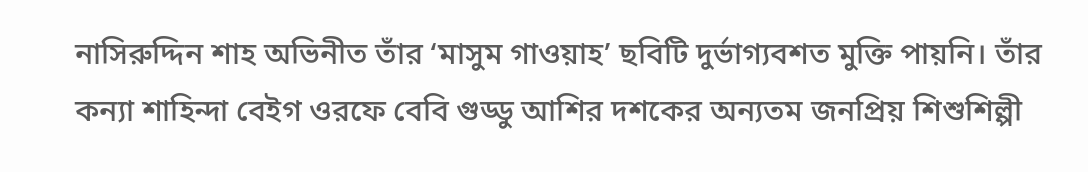নাসিরুদ্দিন শাহ অভিনীত তাঁর ‘মাসুম গাওয়াহ’ ছবিটি দুর্ভাগ্যবশত মুক্তি পায়নি। তাঁর কন্যা শাহিন্দা বেইগ ওরফে বেবি গুড্ডু আশির দশকের অন্যতম জনপ্রিয় শিশুশিল্পী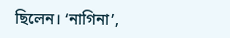ছিলেন। ‘নাগিনা’,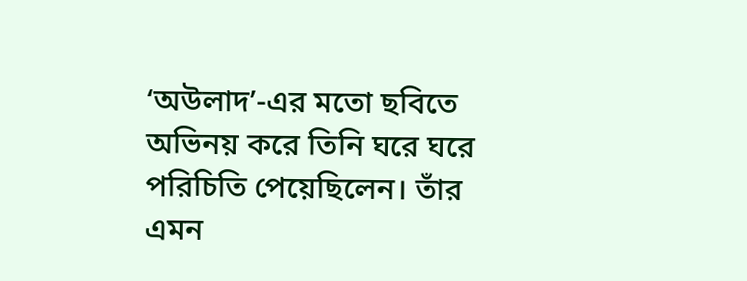‘অউলাদ’-এর মতো ছবিতে অভিনয় করে তিনি ঘরে ঘরে পরিচিতি পেয়েছিলেন। তাঁর এমন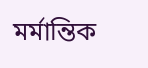মর্মান্তিক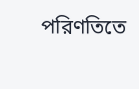পরিণতিতে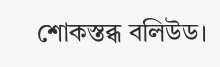শোকস্তব্ধ বলিউড।